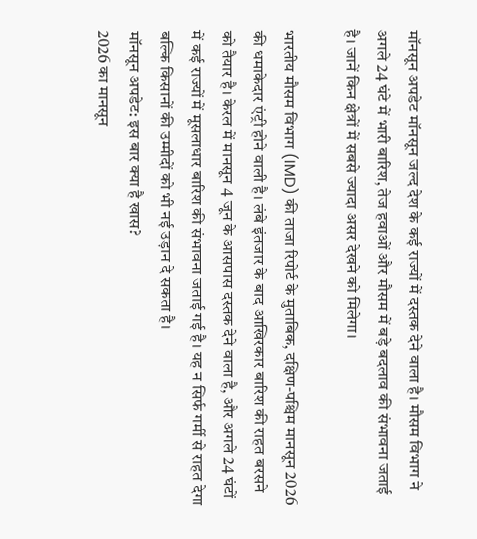मॉनसून अपडेट मॉनसून जल्द देश के कई राज्यों में दस्तक देने वाला है। मौसम विभाग ने अगले 24 घंटे में भारी बारिश, तेज हवाओं और मौसम में बड़े बदलाव की संभावना जताई है। जानें किन क्षेत्रों में सबसे ज्यादा असर देखने को मिलेगा।

भारतीय मौसम विभाग (IMD) की ताजा रिपोर्ट के मुताबिक, दक्षिण-पश्चिम मानसून 2026 की धमाकेदार एंट्री होने वाली है। लंबे इंतजार के बाद आखिरकार बारिश की राहत बरसने को तैयार है। केरल में मानसून 4 जून के आसपास दस्तक देने वाला है, और अगले 24 घंटों में कई राज्यों में मूसलाधार बारिश की संभावना जताई गई है। यह न सिर्फ गर्मी से राहत देगा बल्कि किसानों की उम्मीदों को भी नई उड़ान दे सकता है।
मॉनसून अपडेट: इस बार क्या है खास?
2026 का मानसून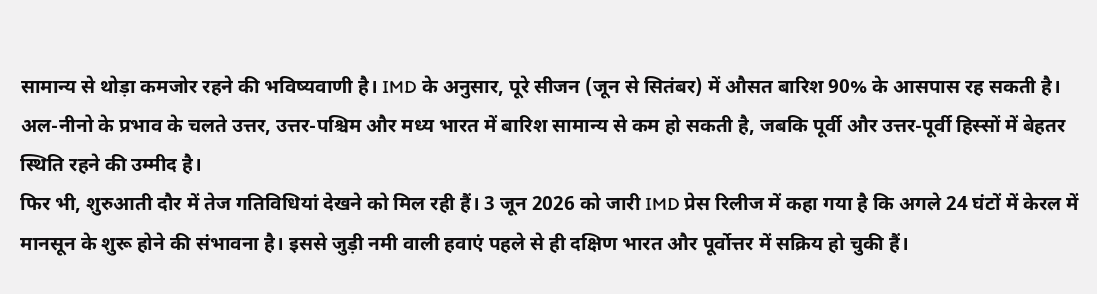सामान्य से थोड़ा कमजोर रहने की भविष्यवाणी है। IMD के अनुसार, पूरे सीजन (जून से सितंबर) में औसत बारिश 90% के आसपास रह सकती है। अल-नीनो के प्रभाव के चलते उत्तर, उत्तर-पश्चिम और मध्य भारत में बारिश सामान्य से कम हो सकती है, जबकि पूर्वी और उत्तर-पूर्वी हिस्सों में बेहतर स्थिति रहने की उम्मीद है।
फिर भी, शुरुआती दौर में तेज गतिविधियां देखने को मिल रही हैं। 3 जून 2026 को जारी IMD प्रेस रिलीज में कहा गया है कि अगले 24 घंटों में केरल में मानसून के शुरू होने की संभावना है। इससे जुड़ी नमी वाली हवाएं पहले से ही दक्षिण भारत और पूर्वोत्तर में सक्रिय हो चुकी हैं।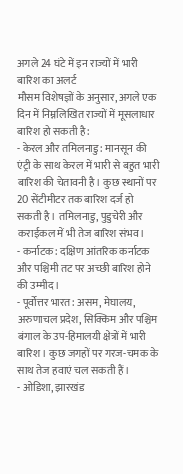अगले 24 घंटे में इन राज्यों में भारी बारिश का अलर्ट
मौसम विशेषज्ञों के अनुसार, अगले एक दिन में निम्नलिखित राज्यों में मूसलाधार बारिश हो सकती है:
- केरल और तमिलनाडु: मानसून की एंट्री के साथ केरल में भारी से बहुत भारी बारिश की चेतावनी है। कुछ स्थानों पर 20 सेंटीमीटर तक बारिश दर्ज हो सकती है। तमिलनाडु, पुडुचेरी और कराईकल में भी तेज बारिश संभव।
- कर्नाटक: दक्षिण आंतरिक कर्नाटक और पश्चिमी तट पर अच्छी बारिश होने की उम्मीद।
- पूर्वोत्तर भारत: असम, मेघालय, अरुणाचल प्रदेश, सिक्किम और पश्चिम बंगाल के उप-हिमालयी क्षेत्रों में भारी बारिश। कुछ जगहों पर गरज-चमक के साथ तेज हवाएं चल सकती हैं।
- ओडिशा, झारखंड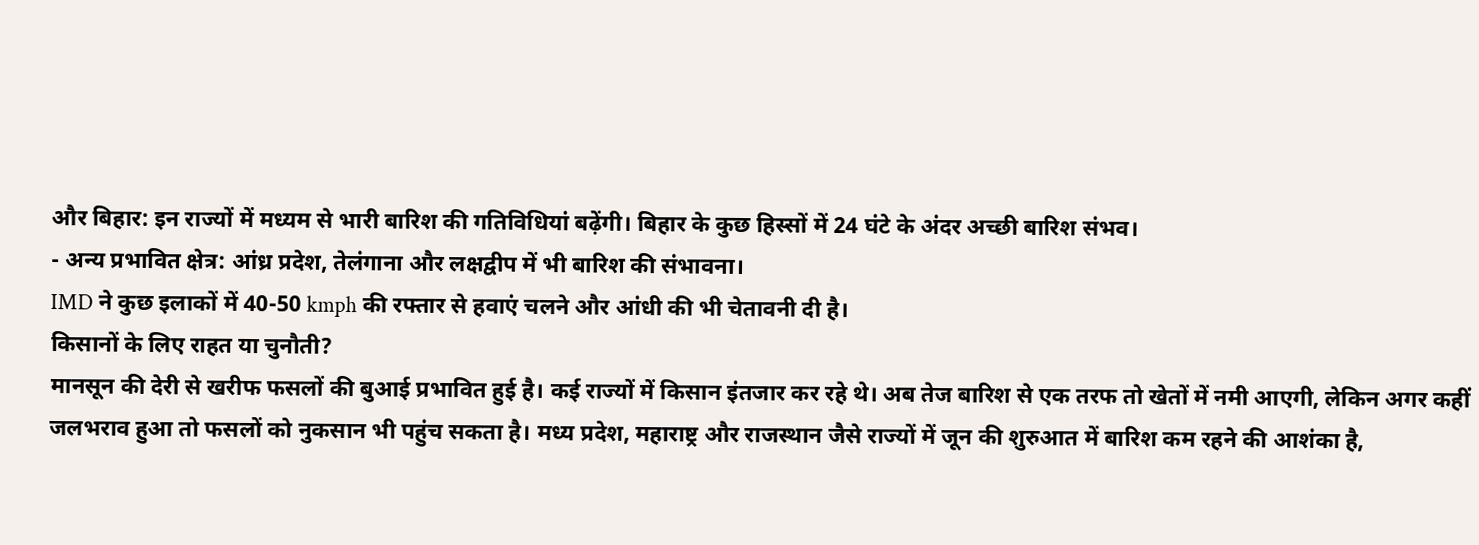और बिहार: इन राज्यों में मध्यम से भारी बारिश की गतिविधियां बढ़ेंगी। बिहार के कुछ हिस्सों में 24 घंटे के अंदर अच्छी बारिश संभव।
- अन्य प्रभावित क्षेत्र: आंध्र प्रदेश, तेलंगाना और लक्षद्वीप में भी बारिश की संभावना।
IMD ने कुछ इलाकों में 40-50 kmph की रफ्तार से हवाएं चलने और आंधी की भी चेतावनी दी है।
किसानों के लिए राहत या चुनौती?
मानसून की देरी से खरीफ फसलों की बुआई प्रभावित हुई है। कई राज्यों में किसान इंतजार कर रहे थे। अब तेज बारिश से एक तरफ तो खेतों में नमी आएगी, लेकिन अगर कहीं जलभराव हुआ तो फसलों को नुकसान भी पहुंच सकता है। मध्य प्रदेश, महाराष्ट्र और राजस्थान जैसे राज्यों में जून की शुरुआत में बारिश कम रहने की आशंका है,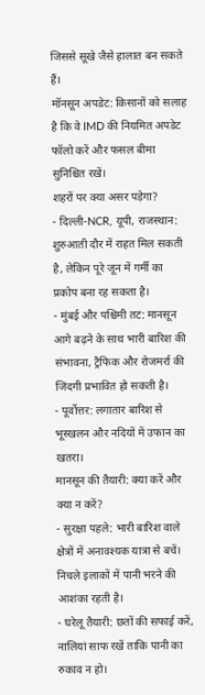जिससे सूखे जैसे हालात बन सकते हैं।
मॉनसून अपडेट: किसानों को सलाह है कि वे IMD की नियमित अपडेट फॉलो करें और फसल बीमा सुनिश्चित रखें।
शहरों पर क्या असर पड़ेगा?
- दिल्ली-NCR, यूपी, राजस्थान: शुरुआती दौर में राहत मिल सकती है, लेकिन पूरे जून में गर्मी का प्रकोप बना रह सकता है।
- मुंबई और पश्चिमी तट: मानसून आगे बढ़ने के साथ भारी बारिश की संभावना, ट्रैफिक और रोजमर्रा की जिंदगी प्रभावित हो सकती है।
- पूर्वोत्तर: लगातार बारिश से भूस्खलन और नदियों में उफान का खतरा।
मानसून की तैयारी: क्या करें और क्या न करें?
- सुरक्षा पहले: भारी बारिश वाले क्षेत्रों में अनावश्यक यात्रा से बचें। निचले इलाकों में पानी भरने की आशंका रहती है।
- घरेलू तैयारी: छतों की सफाई करें, नालियां साफ रखें ताकि पानी का रुकाव न हो।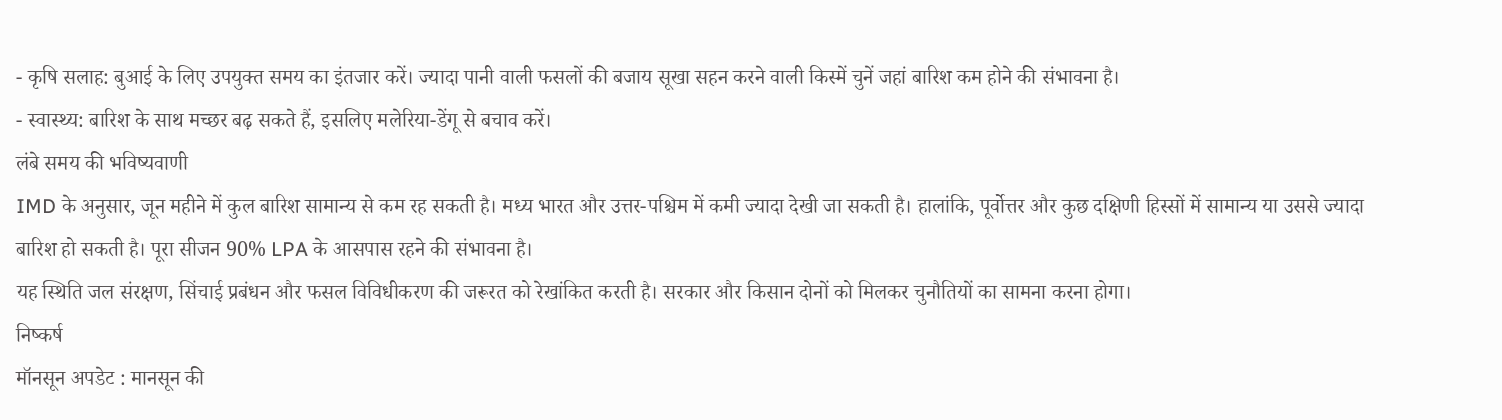- कृषि सलाह: बुआई के लिए उपयुक्त समय का इंतजार करें। ज्यादा पानी वाली फसलों की बजाय सूखा सहन करने वाली किस्में चुनें जहां बारिश कम होने की संभावना है।
- स्वास्थ्य: बारिश के साथ मच्छर बढ़ सकते हैं, इसलिए मलेरिया-डेंगू से बचाव करें।
लंबे समय की भविष्यवाणी
IMD के अनुसार, जून महीने में कुल बारिश सामान्य से कम रह सकती है। मध्य भारत और उत्तर-पश्चिम में कमी ज्यादा देखी जा सकती है। हालांकि, पूर्वोत्तर और कुछ दक्षिणी हिस्सों में सामान्य या उससे ज्यादा बारिश हो सकती है। पूरा सीजन 90% LPA के आसपास रहने की संभावना है।
यह स्थिति जल संरक्षण, सिंचाई प्रबंधन और फसल विविधीकरण की जरूरत को रेखांकित करती है। सरकार और किसान दोनों को मिलकर चुनौतियों का सामना करना होगा।
निष्कर्ष
मॉनसून अपडेट : मानसून की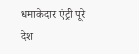धमाकेदार एंट्री पूरे देश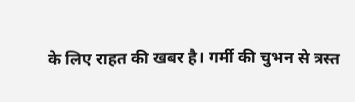के लिए राहत की खबर है। गर्मी की चुभन से त्रस्त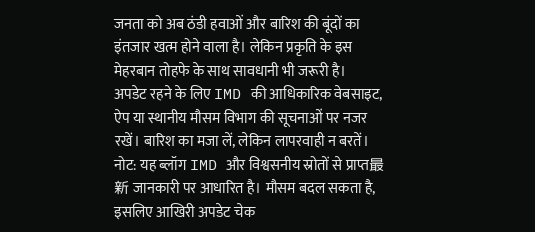जनता को अब ठंडी हवाओं और बारिश की बूंदों का इंतजार खत्म होने वाला है। लेकिन प्रकृति के इस मेहरबान तोहफे के साथ सावधानी भी जरूरी है।
अपडेट रहने के लिए IMD की आधिकारिक वेबसाइट, ऐप या स्थानीय मौसम विभाग की सूचनाओं पर नजर रखें। बारिश का मजा लें, लेकिन लापरवाही न बरतें।
नोट: यह ब्लॉग IMD और विश्वसनीय स्रोतों से प्राप्त最新 जानकारी पर आधारित है। मौसम बदल सकता है, इसलिए आखिरी अपडेट चेक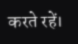करते रहें।